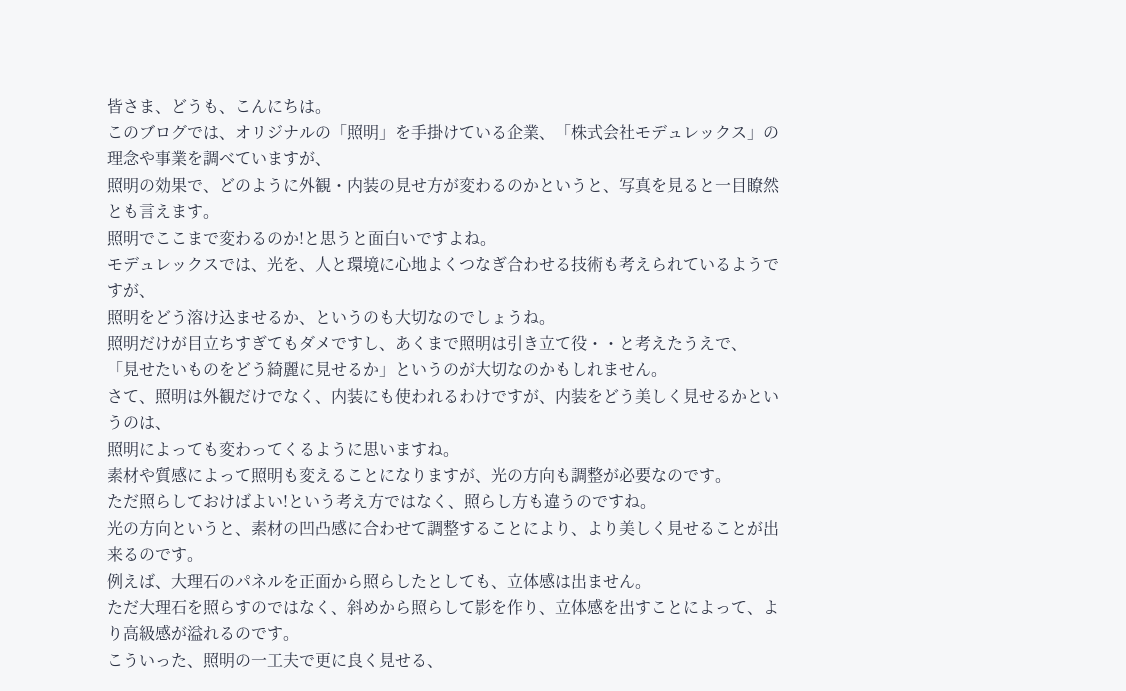皆さま、どうも、こんにちは。
このブログでは、オリジナルの「照明」を手掛けている企業、「株式会社モデュレックス」の理念や事業を調べていますが、
照明の効果で、どのように外観・内装の見せ方が変わるのかというと、写真を見ると一目瞭然とも言えます。
照明でここまで変わるのか!と思うと面白いですよね。
モデュレックスでは、光を、人と環境に心地よくつなぎ合わせる技術も考えられているようですが、
照明をどう溶け込ませるか、というのも大切なのでしょうね。
照明だけが目立ちすぎてもダメですし、あくまで照明は引き立て役・・と考えたうえで、
「見せたいものをどう綺麗に見せるか」というのが大切なのかもしれません。
さて、照明は外観だけでなく、内装にも使われるわけですが、内装をどう美しく見せるかというのは、
照明によっても変わってくるように思いますね。
素材や質感によって照明も変えることになりますが、光の方向も調整が必要なのです。
ただ照らしておけばよい!という考え方ではなく、照らし方も違うのですね。
光の方向というと、素材の凹凸感に合わせて調整することにより、より美しく見せることが出来るのです。
例えば、大理石のパネルを正面から照らしたとしても、立体感は出ません。
ただ大理石を照らすのではなく、斜めから照らして影を作り、立体感を出すことによって、より高級感が溢れるのです。
こういった、照明の一工夫で更に良く見せる、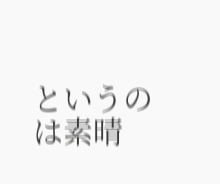というのは素晴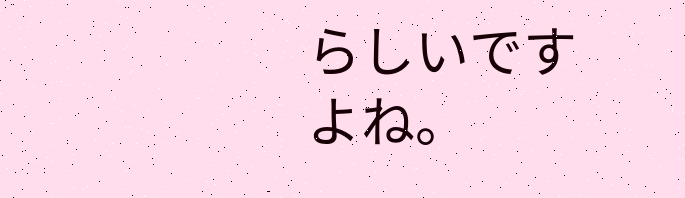らしいですよね。